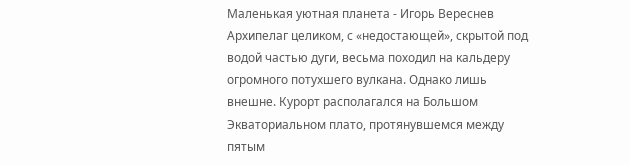Маленькая уютная планета - Игорь Вереснев
Архипелаг целиком, с «недостающей», скрытой под водой частью дуги, весьма походил на кальдеру огромного потухшего вулкана. Однако лишь внешне. Курорт располагался на Большом Экваториальном плато, протянувшемся между пятым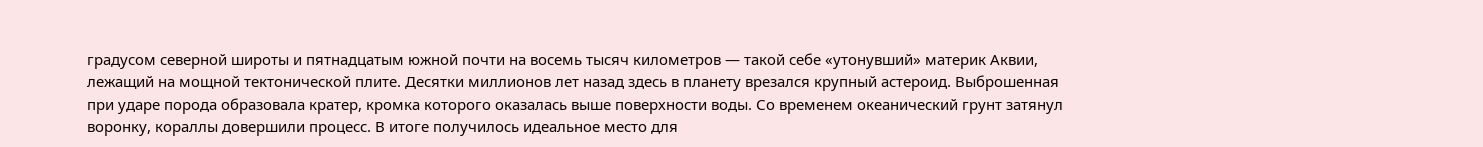градусом северной широты и пятнадцатым южной почти на восемь тысяч километров — такой себе «утонувший» материк Аквии, лежащий на мощной тектонической плите. Десятки миллионов лет назад здесь в планету врезался крупный астероид. Выброшенная при ударе порода образовала кратер, кромка которого оказалась выше поверхности воды. Со временем океанический грунт затянул воронку, кораллы довершили процесс. В итоге получилось идеальное место для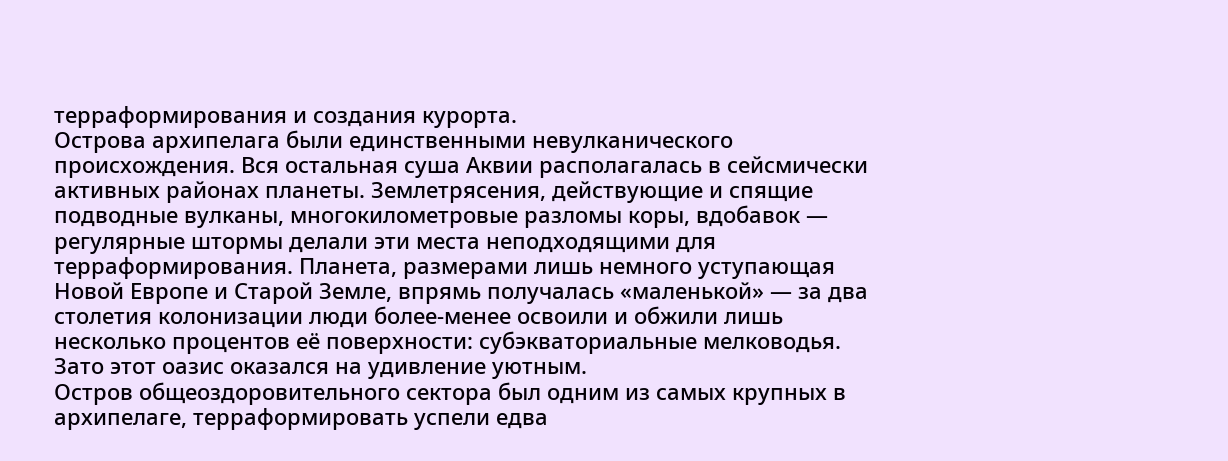терраформирования и создания курорта.
Острова архипелага были единственными невулканического происхождения. Вся остальная суша Аквии располагалась в сейсмически активных районах планеты. Землетрясения, действующие и спящие подводные вулканы, многокилометровые разломы коры, вдобавок — регулярные штормы делали эти места неподходящими для терраформирования. Планета, размерами лишь немного уступающая Новой Европе и Старой Земле, впрямь получалась «маленькой» — за два столетия колонизации люди более-менее освоили и обжили лишь несколько процентов её поверхности: субэкваториальные мелководья. Зато этот оазис оказался на удивление уютным.
Остров общеоздоровительного сектора был одним из самых крупных в архипелаге, терраформировать успели едва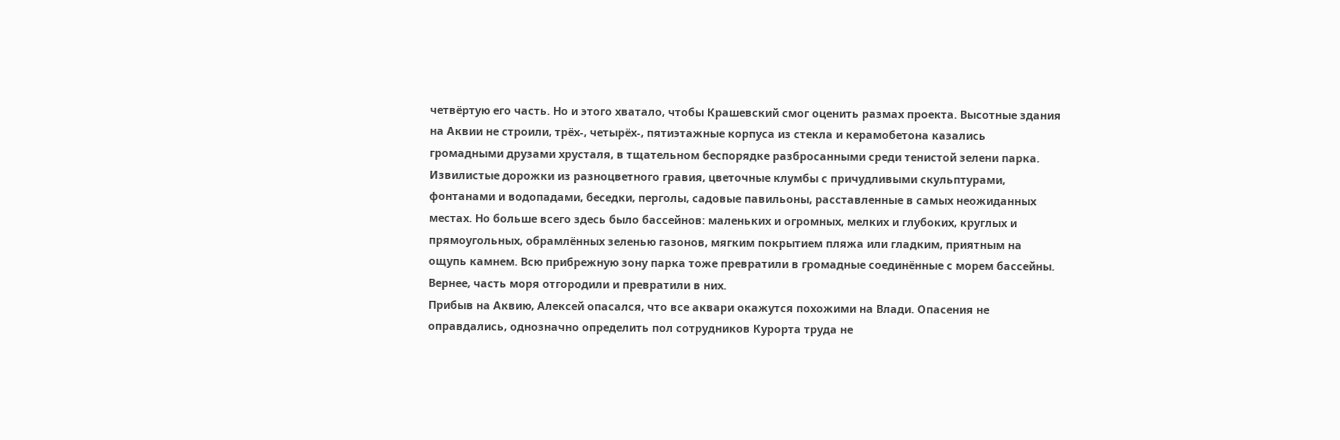четвёртую его часть. Но и этого хватало, чтобы Крашевский смог оценить размах проекта. Высотные здания на Аквии не строили, трёх-, четырёх-, пятиэтажные корпуса из стекла и керамобетона казались громадными друзами хрусталя, в тщательном беспорядке разбросанными среди тенистой зелени парка. Извилистые дорожки из разноцветного гравия, цветочные клумбы с причудливыми скульптурами, фонтанами и водопадами, беседки, перголы, садовые павильоны, расставленные в самых неожиданных местах. Но больше всего здесь было бассейнов: маленьких и огромных, мелких и глубоких, круглых и прямоугольных, обрамлённых зеленью газонов, мягким покрытием пляжа или гладким, приятным на ощупь камнем. Всю прибрежную зону парка тоже превратили в громадные соединённые с морем бассейны. Вернее, часть моря отгородили и превратили в них.
Прибыв на Аквию, Алексей опасался, что все аквари окажутся похожими на Влади. Опасения не оправдались, однозначно определить пол сотрудников Курорта труда не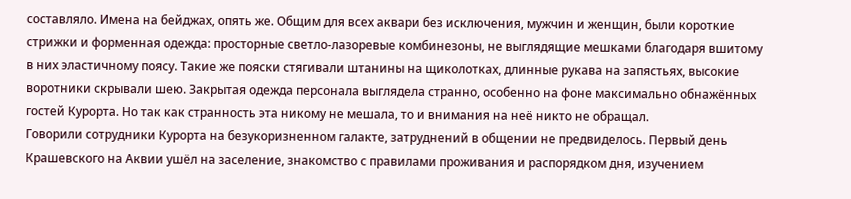составляло. Имена на бейджах, опять же. Общим для всех аквари без исключения, мужчин и женщин, были короткие стрижки и форменная одежда: просторные светло-лазоревые комбинезоны, не выглядящие мешками благодаря вшитому в них эластичному поясу. Такие же пояски стягивали штанины на щиколотках, длинные рукава на запястьях, высокие воротники скрывали шею. Закрытая одежда персонала выглядела странно, особенно на фоне максимально обнажённых гостей Курорта. Но так как странность эта никому не мешала, то и внимания на неё никто не обращал.
Говорили сотрудники Курорта на безукоризненном галакте, затруднений в общении не предвиделось. Первый день Крашевского на Аквии ушёл на заселение, знакомство с правилами проживания и распорядком дня, изучением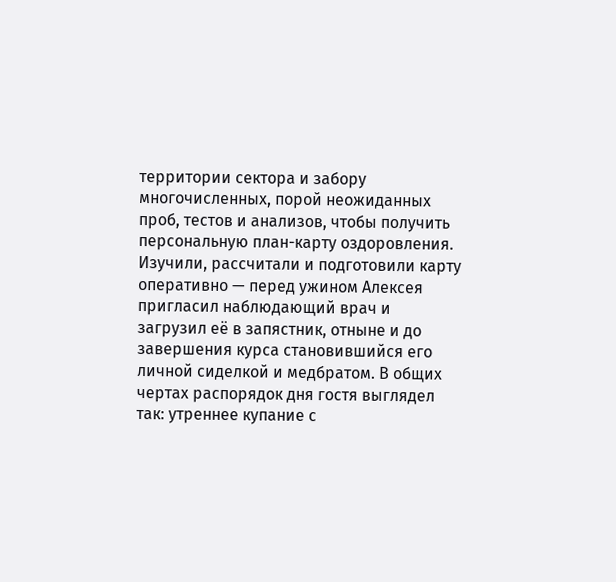территории сектора и забору многочисленных, порой неожиданных проб, тестов и анализов, чтобы получить персональную план-карту оздоровления. Изучили, рассчитали и подготовили карту оперативно — перед ужином Алексея пригласил наблюдающий врач и загрузил её в запястник, отныне и до завершения курса становившийся его личной сиделкой и медбратом. В общих чертах распорядок дня гостя выглядел так: утреннее купание с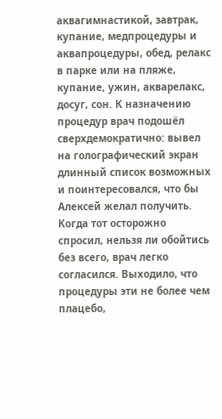аквагимнастикой, завтрак, купание, медпроцедуры и аквапроцедуры, обед, релакс в парке или на пляже, купание, ужин, акварелакс, досуг, сон. К назначению процедур врач подошёл сверхдемократично: вывел на голографический экран длинный список возможных и поинтересовался, что бы Алексей желал получить. Когда тот осторожно спросил, нельзя ли обойтись без всего, врач легко согласился. Выходило, что процедуры эти не более чем плацебо,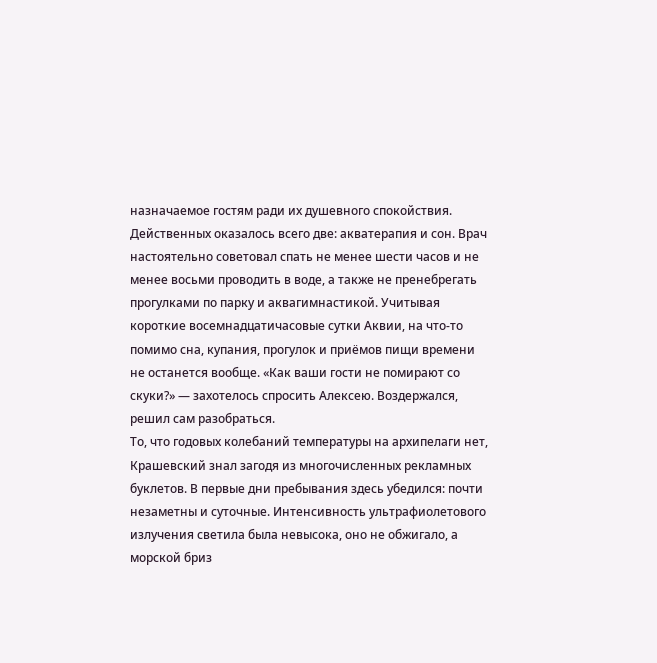назначаемое гостям ради их душевного спокойствия. Действенных оказалось всего две: акватерапия и сон. Врач настоятельно советовал спать не менее шести часов и не менее восьми проводить в воде, а также не пренебрегать прогулками по парку и аквагимнастикой. Учитывая короткие восемнадцатичасовые сутки Аквии, на что-то помимо сна, купания, прогулок и приёмов пищи времени не останется вообще. «Как ваши гости не помирают со скуки?» — захотелось спросить Алексею. Воздержался, решил сам разобраться.
То, что годовых колебаний температуры на архипелаги нет, Крашевский знал загодя из многочисленных рекламных буклетов. В первые дни пребывания здесь убедился: почти незаметны и суточные. Интенсивность ультрафиолетового излучения светила была невысока, оно не обжигало, а морской бриз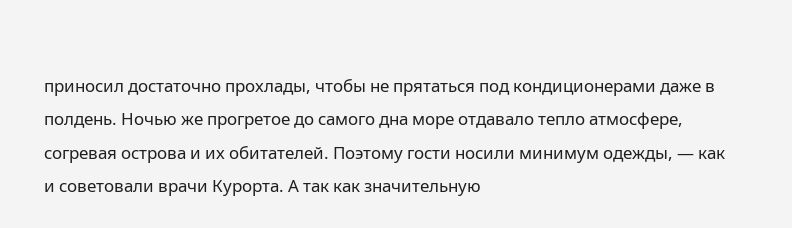приносил достаточно прохлады, чтобы не прятаться под кондиционерами даже в полдень. Ночью же прогретое до самого дна море отдавало тепло атмосфере, согревая острова и их обитателей. Поэтому гости носили минимум одежды, — как и советовали врачи Курорта. А так как значительную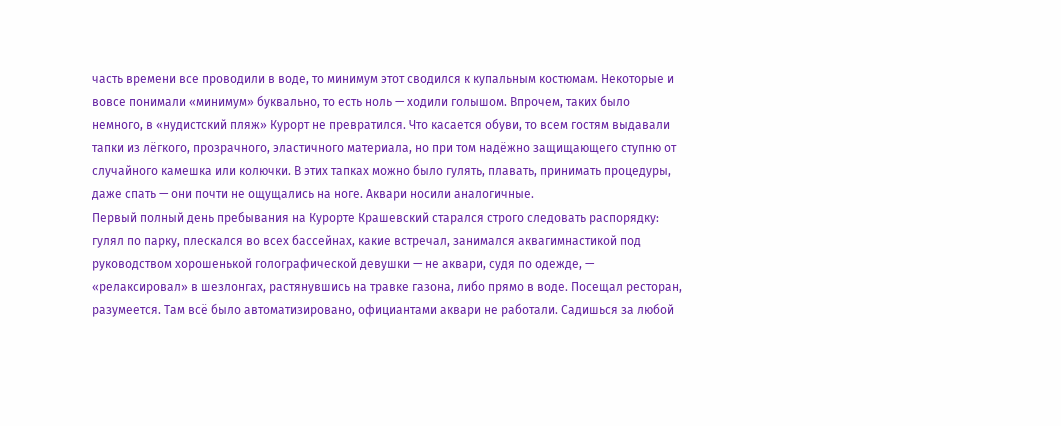часть времени все проводили в воде, то минимум этот сводился к купальным костюмам. Некоторые и вовсе понимали «минимум» буквально, то есть ноль — ходили голышом. Впрочем, таких было немного, в «нудистский пляж» Курорт не превратился. Что касается обуви, то всем гостям выдавали тапки из лёгкого, прозрачного, эластичного материала, но при том надёжно защищающего ступню от случайного камешка или колючки. В этих тапках можно было гулять, плавать, принимать процедуры, даже спать — они почти не ощущались на ноге. Аквари носили аналогичные.
Первый полный день пребывания на Курорте Крашевский старался строго следовать распорядку: гулял по парку, плескался во всех бассейнах, какие встречал, занимался аквагимнастикой под руководством хорошенькой голографической девушки — не аквари, судя по одежде, — «релаксировал» в шезлонгах, растянувшись на травке газона, либо прямо в воде. Посещал ресторан, разумеется. Там всё было автоматизировано, официантами аквари не работали. Садишься за любой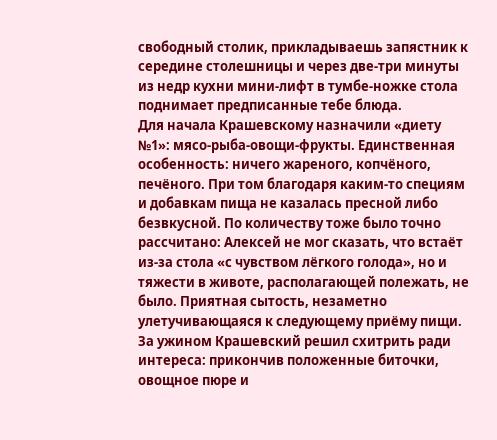свободный столик, прикладываешь запястник к середине столешницы и через две-три минуты из недр кухни мини-лифт в тумбе-ножке стола поднимает предписанные тебе блюда.
Для начала Крашевскому назначили «диету №1»: мясо-рыба-овощи-фрукты. Единственная особенность: ничего жареного, копчёного, печёного. При том благодаря каким-то специям и добавкам пища не казалась пресной либо безвкусной. По количеству тоже было точно рассчитано: Алексей не мог сказать, что встаёт из-за стола «с чувством лёгкого голода», но и тяжести в животе, располагающей полежать, не было. Приятная сытость, незаметно улетучивающаяся к следующему приёму пищи. За ужином Крашевский решил схитрить ради интереса: прикончив положенные биточки, овощное пюре и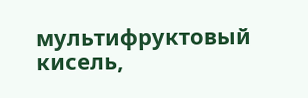мультифруктовый кисель,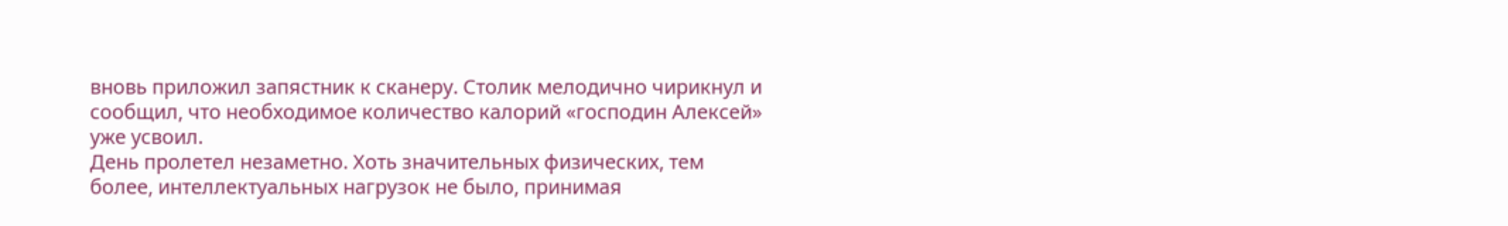вновь приложил запястник к сканеру. Столик мелодично чирикнул и сообщил, что необходимое количество калорий «господин Алексей» уже усвоил.
День пролетел незаметно. Хоть значительных физических, тем более, интеллектуальных нагрузок не было, принимая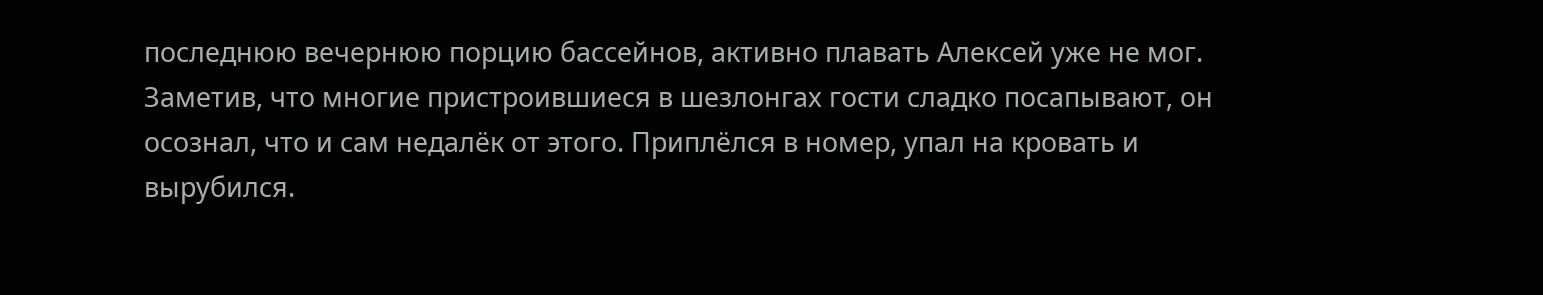последнюю вечернюю порцию бассейнов, активно плавать Алексей уже не мог. Заметив, что многие пристроившиеся в шезлонгах гости сладко посапывают, он осознал, что и сам недалёк от этого. Приплёлся в номер, упал на кровать и вырубился.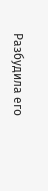Разбудила его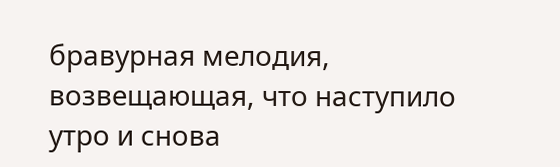бравурная мелодия, возвещающая, что наступило утро и снова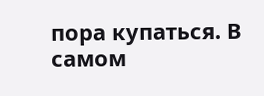пора купаться. В самом